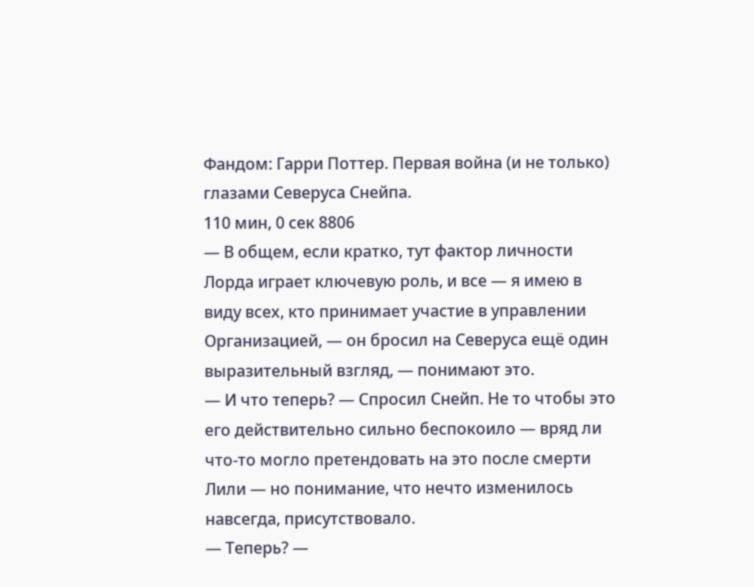Фандом: Гарри Поттер. Первая война (и не только) глазами Северуса Снейпа.
110 мин, 0 сек 8806
— В общем, если кратко, тут фактор личности Лорда играет ключевую роль, и все — я имею в виду всех, кто принимает участие в управлении Организацией, — он бросил на Северуса ещё один выразительный взгляд, — понимают это.
— И что теперь? — Спросил Снейп. Не то чтобы это его действительно сильно беспокоило — вряд ли что-то могло претендовать на это после смерти Лили — но понимание, что нечто изменилось навсегда, присутствовало.
— Теперь? —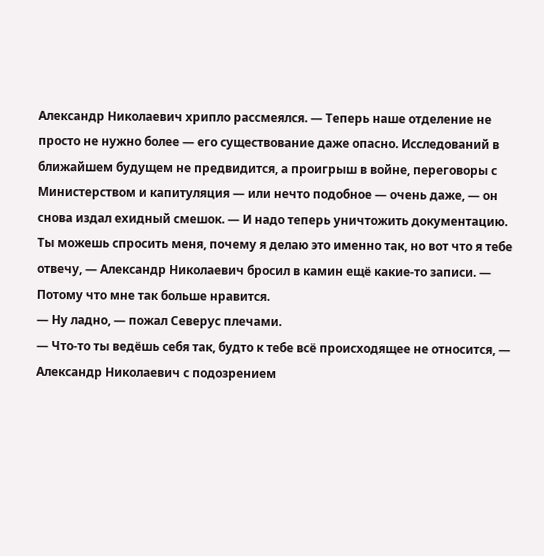Александр Николаевич хрипло рассмеялся. — Теперь наше отделение не просто не нужно более — его существование даже опасно. Исследований в ближайшем будущем не предвидится, а проигрыш в войне, переговоры с Министерством и капитуляция — или нечто подобное — очень даже, — он снова издал ехидный смешок. — И надо теперь уничтожить документацию. Ты можешь спросить меня, почему я делаю это именно так, но вот что я тебе отвечу, — Александр Николаевич бросил в камин ещё какие-то записи. — Потому что мне так больше нравится.
— Ну ладно, — пожал Северус плечами.
— Что-то ты ведёшь себя так, будто к тебе всё происходящее не относится, — Александр Николаевич с подозрением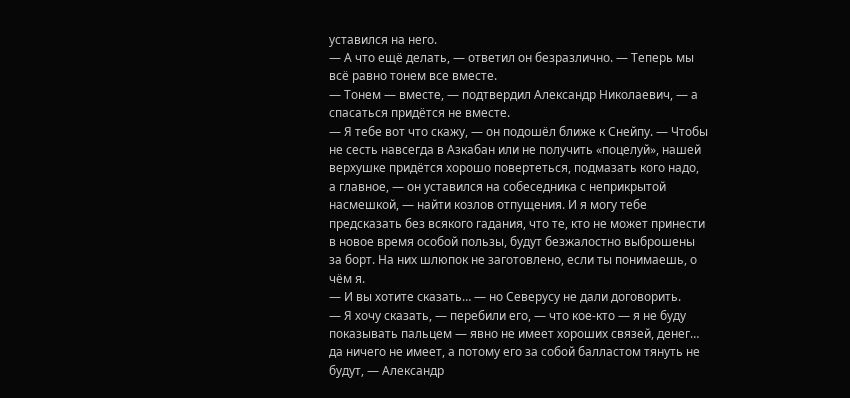уставился на него.
— А что ещё делать, — ответил он безразлично. — Теперь мы всё равно тонем все вместе.
— Тонем — вместе, — подтвердил Александр Николаевич, — а спасаться придётся не вместе.
— Я тебе вот что скажу, — он подошёл ближе к Снейпу. — Чтобы не сесть навсегда в Азкабан или не получить «поцелуй», нашей верхушке придётся хорошо повертеться, подмазать кого надо, а главное, — он уставился на собеседника с неприкрытой насмешкой, — найти козлов отпущения. И я могу тебе предсказать без всякого гадания, что те, кто не может принести в новое время особой пользы, будут безжалостно выброшены за борт. На них шлюпок не заготовлено, если ты понимаешь, о чём я.
— И вы хотите сказать… — но Северусу не дали договорить.
— Я хочу сказать, — перебили его, — что кое-кто — я не буду показывать пальцем — явно не имеет хороших связей, денег… да ничего не имеет, а потому его за собой балластом тянуть не будут, — Александр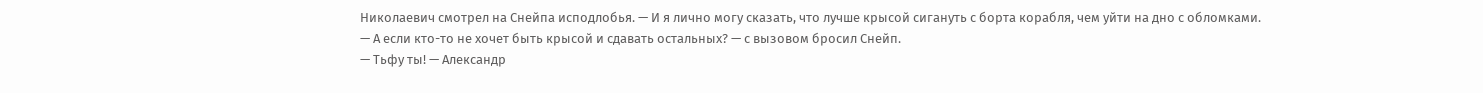Николаевич смотрел на Снейпа исподлобья. — И я лично могу сказать, что лучше крысой сигануть с борта корабля, чем уйти на дно с обломками.
— А если кто-то не хочет быть крысой и сдавать остальных? — с вызовом бросил Снейп.
— Тьфу ты! — Александр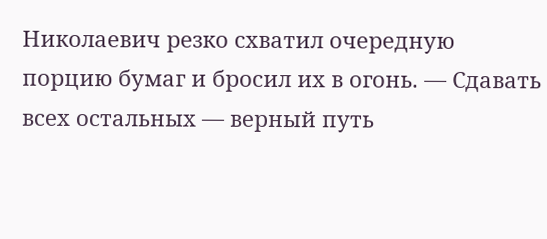Николаевич резко схватил очередную порцию бумаг и бросил их в огонь. — Сдавать всех остальных — верный путь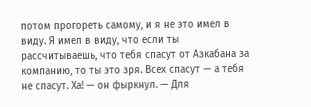потом прогореть самому, и я не это имел в виду. Я имел в виду, что если ты рассчитываешь, что тебя спасут от Азкабана за компанию, то ты это зря. Всех спасут — а тебя не спасут. Ха! — он фыркнул. — Для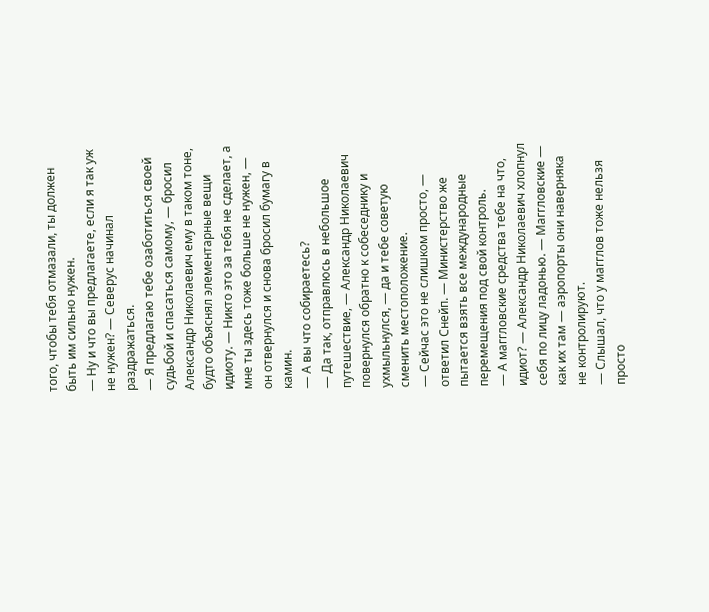того, чтобы тебя отмазали, ты должен быть им сильно нужен.
— Ну и что вы предлагаете, если я так уж не нужен? — Северус начинал раздражаться.
— Я предлагаю тебе озаботиться своей судьбой и спасаться самому, — бросил Александр Николаевич ему в таком тоне, будто объяснял элементарные вещи идиоту. — Никто это за тебя не сделает, а мне ты здесь тоже больше не нужен, — он отвернулся и снова бросил бумагу в камин.
— А вы что собираетесь?
— Да так, отправлюсь в небольшое путешествие, — Александр Николаевич повернулся обратно к собеседнику и ухмыльнулся, — да и тебе советую сменить местоположение.
— Сейчас это не слишком просто, — ответил Снейп. — Министерство же пытается взять все международные перемещения под свой контроль.
— А маггловские средства тебе на что, идиот? — Александр Николаевич хлопнул себя по лицу ладонью. — Маггловские — как их там — аэропорты они наверняка не контролируют.
— Слышал, что у магглов тоже нельзя просто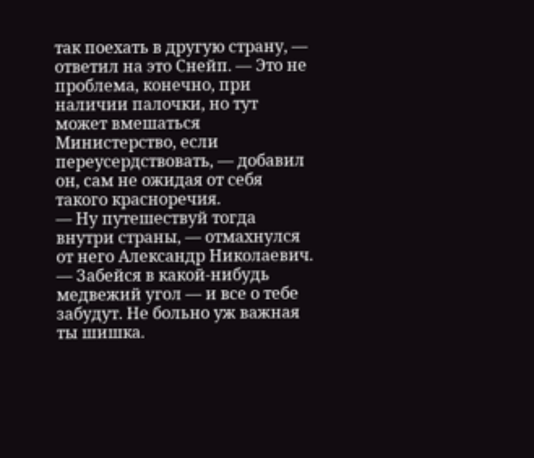так поехать в другую страну, — ответил на это Снейп. — Это не проблема, конечно, при наличии палочки, но тут может вмешаться Министерство, если переусердствовать, — добавил он, сам не ожидая от себя такого красноречия.
— Ну путешествуй тогда внутри страны, — отмахнулся от него Александр Николаевич. — Забейся в какой-нибудь медвежий угол — и все о тебе забудут. Не больно уж важная ты шишка.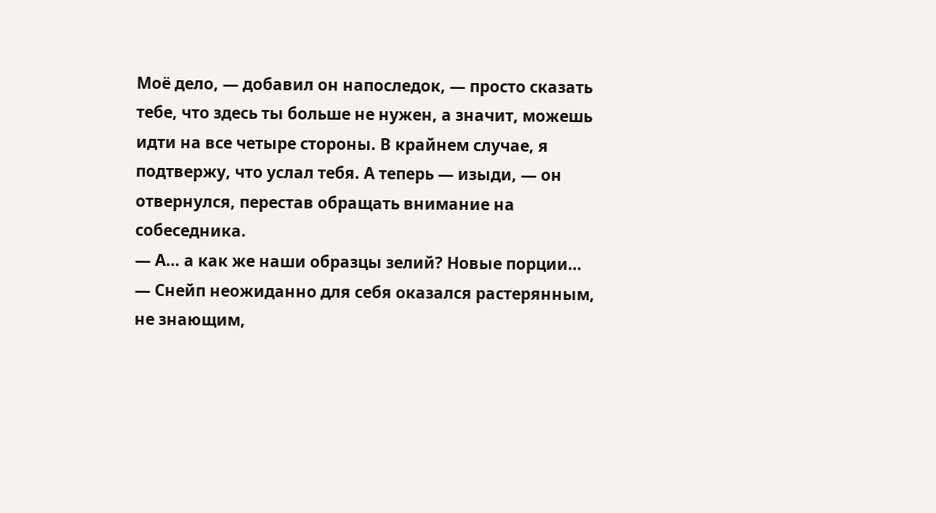Моё дело, — добавил он напоследок, — просто сказать тебе, что здесь ты больше не нужен, а значит, можешь идти на все четыре стороны. В крайнем случае, я подтвержу, что услал тебя. А теперь — изыди, — он отвернулся, перестав обращать внимание на собеседника.
— А… а как же наши образцы зелий? Новые порции… — Снейп неожиданно для себя оказался растерянным, не знающим,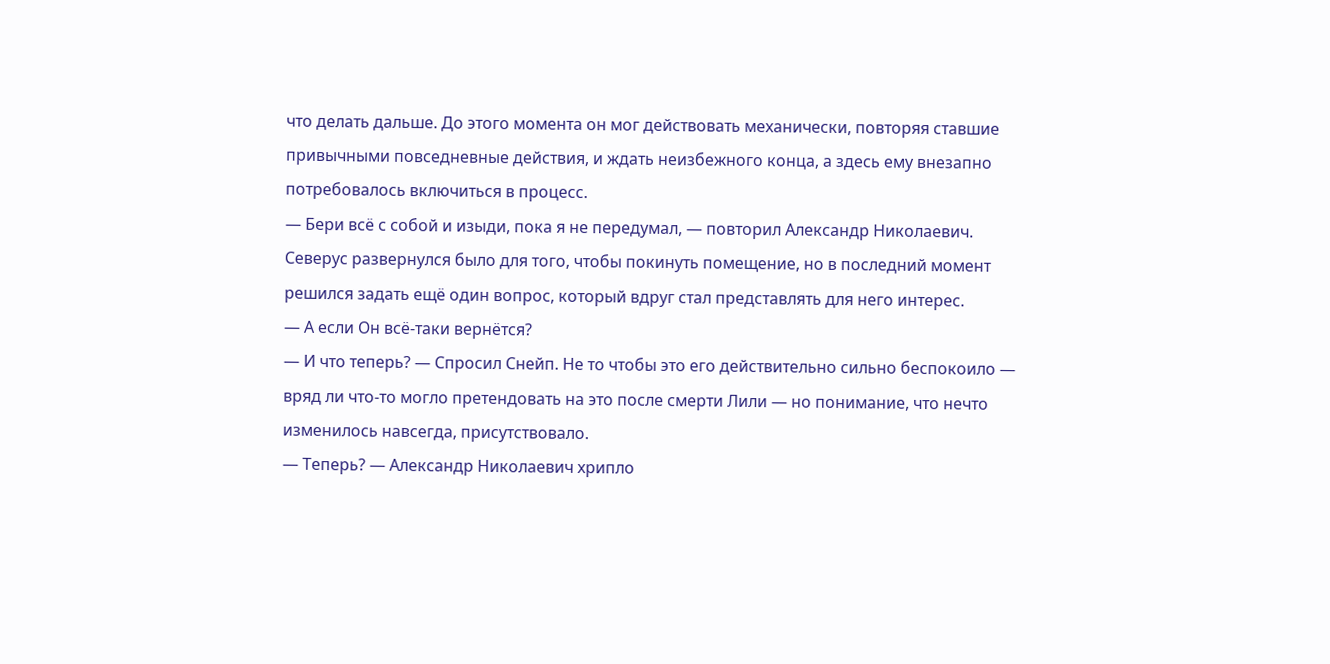что делать дальше. До этого момента он мог действовать механически, повторяя ставшие привычными повседневные действия, и ждать неизбежного конца, а здесь ему внезапно потребовалось включиться в процесс.
— Бери всё с собой и изыди, пока я не передумал, — повторил Александр Николаевич. Северус развернулся было для того, чтобы покинуть помещение, но в последний момент решился задать ещё один вопрос, который вдруг стал представлять для него интерес.
— А если Он всё-таки вернётся?
— И что теперь? — Спросил Снейп. Не то чтобы это его действительно сильно беспокоило — вряд ли что-то могло претендовать на это после смерти Лили — но понимание, что нечто изменилось навсегда, присутствовало.
— Теперь? — Александр Николаевич хрипло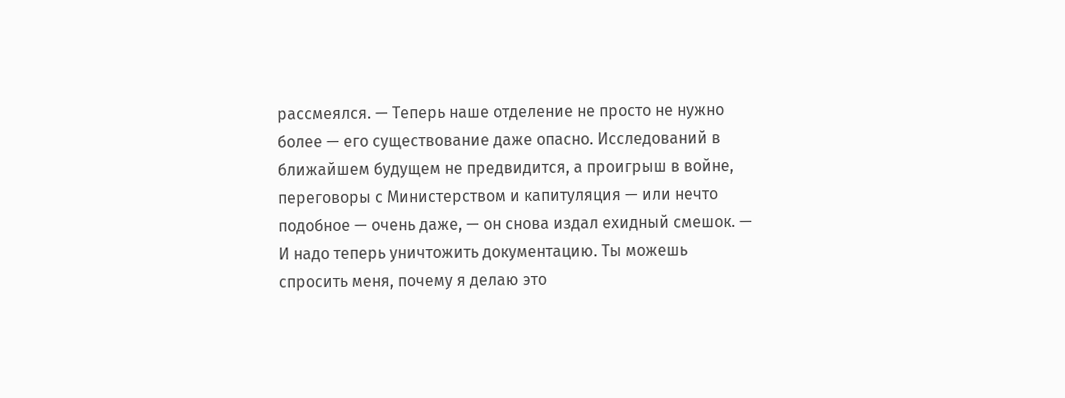рассмеялся. — Теперь наше отделение не просто не нужно более — его существование даже опасно. Исследований в ближайшем будущем не предвидится, а проигрыш в войне, переговоры с Министерством и капитуляция — или нечто подобное — очень даже, — он снова издал ехидный смешок. — И надо теперь уничтожить документацию. Ты можешь спросить меня, почему я делаю это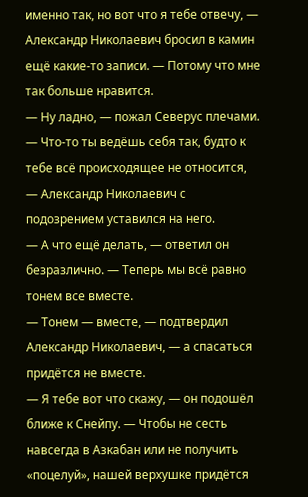именно так, но вот что я тебе отвечу, — Александр Николаевич бросил в камин ещё какие-то записи. — Потому что мне так больше нравится.
— Ну ладно, — пожал Северус плечами.
— Что-то ты ведёшь себя так, будто к тебе всё происходящее не относится, — Александр Николаевич с подозрением уставился на него.
— А что ещё делать, — ответил он безразлично. — Теперь мы всё равно тонем все вместе.
— Тонем — вместе, — подтвердил Александр Николаевич, — а спасаться придётся не вместе.
— Я тебе вот что скажу, — он подошёл ближе к Снейпу. — Чтобы не сесть навсегда в Азкабан или не получить «поцелуй», нашей верхушке придётся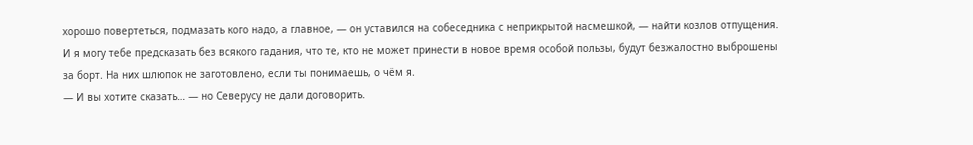хорошо повертеться, подмазать кого надо, а главное, — он уставился на собеседника с неприкрытой насмешкой, — найти козлов отпущения. И я могу тебе предсказать без всякого гадания, что те, кто не может принести в новое время особой пользы, будут безжалостно выброшены за борт. На них шлюпок не заготовлено, если ты понимаешь, о чём я.
— И вы хотите сказать… — но Северусу не дали договорить.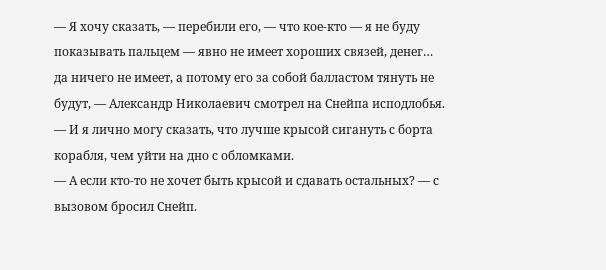— Я хочу сказать, — перебили его, — что кое-кто — я не буду показывать пальцем — явно не имеет хороших связей, денег… да ничего не имеет, а потому его за собой балластом тянуть не будут, — Александр Николаевич смотрел на Снейпа исподлобья. — И я лично могу сказать, что лучше крысой сигануть с борта корабля, чем уйти на дно с обломками.
— А если кто-то не хочет быть крысой и сдавать остальных? — с вызовом бросил Снейп.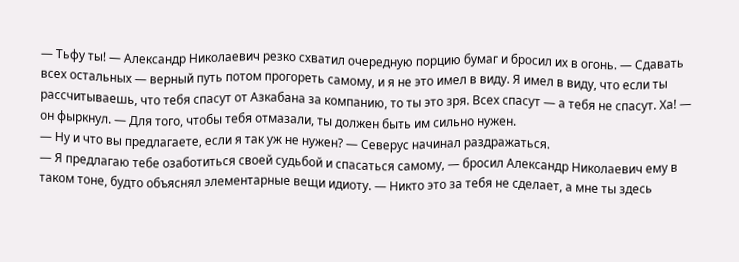— Тьфу ты! — Александр Николаевич резко схватил очередную порцию бумаг и бросил их в огонь. — Сдавать всех остальных — верный путь потом прогореть самому, и я не это имел в виду. Я имел в виду, что если ты рассчитываешь, что тебя спасут от Азкабана за компанию, то ты это зря. Всех спасут — а тебя не спасут. Ха! — он фыркнул. — Для того, чтобы тебя отмазали, ты должен быть им сильно нужен.
— Ну и что вы предлагаете, если я так уж не нужен? — Северус начинал раздражаться.
— Я предлагаю тебе озаботиться своей судьбой и спасаться самому, — бросил Александр Николаевич ему в таком тоне, будто объяснял элементарные вещи идиоту. — Никто это за тебя не сделает, а мне ты здесь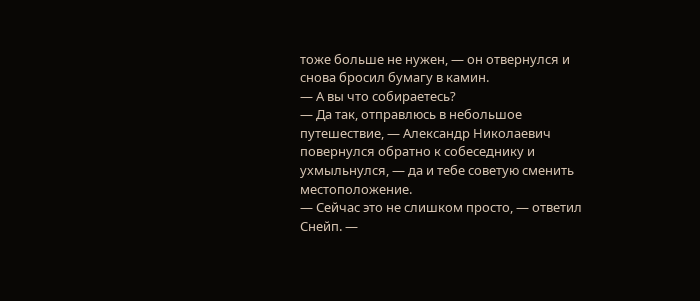тоже больше не нужен, — он отвернулся и снова бросил бумагу в камин.
— А вы что собираетесь?
— Да так, отправлюсь в небольшое путешествие, — Александр Николаевич повернулся обратно к собеседнику и ухмыльнулся, — да и тебе советую сменить местоположение.
— Сейчас это не слишком просто, — ответил Снейп. —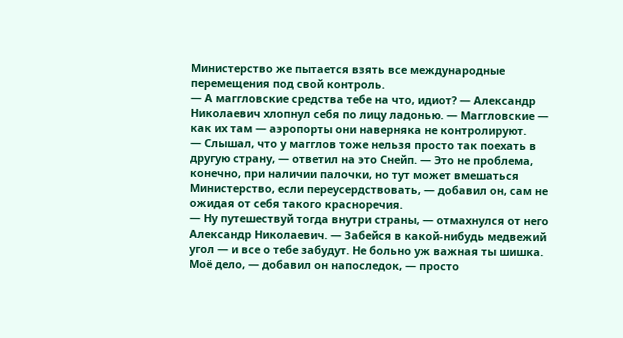Министерство же пытается взять все международные перемещения под свой контроль.
— А маггловские средства тебе на что, идиот? — Александр Николаевич хлопнул себя по лицу ладонью. — Маггловские — как их там — аэропорты они наверняка не контролируют.
— Слышал, что у магглов тоже нельзя просто так поехать в другую страну, — ответил на это Снейп. — Это не проблема, конечно, при наличии палочки, но тут может вмешаться Министерство, если переусердствовать, — добавил он, сам не ожидая от себя такого красноречия.
— Ну путешествуй тогда внутри страны, — отмахнулся от него Александр Николаевич. — Забейся в какой-нибудь медвежий угол — и все о тебе забудут. Не больно уж важная ты шишка. Моё дело, — добавил он напоследок, — просто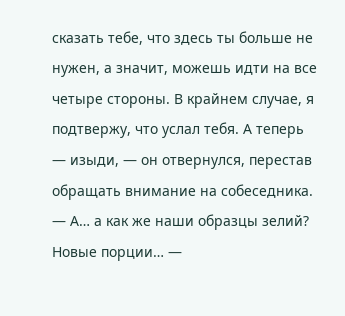сказать тебе, что здесь ты больше не нужен, а значит, можешь идти на все четыре стороны. В крайнем случае, я подтвержу, что услал тебя. А теперь — изыди, — он отвернулся, перестав обращать внимание на собеседника.
— А… а как же наши образцы зелий? Новые порции… —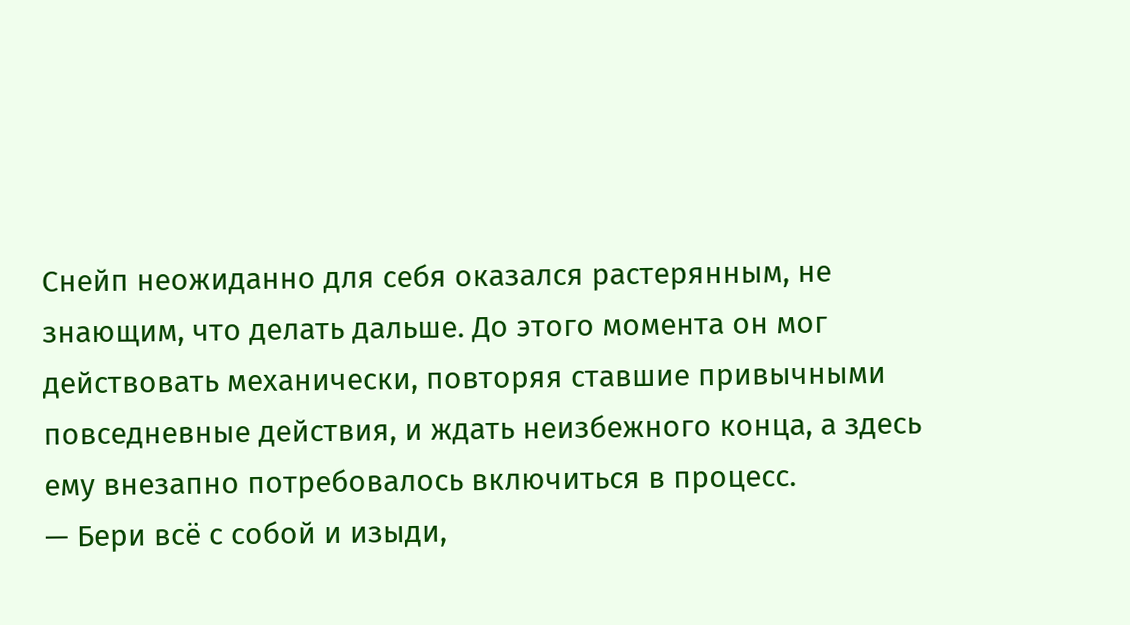Снейп неожиданно для себя оказался растерянным, не знающим, что делать дальше. До этого момента он мог действовать механически, повторяя ставшие привычными повседневные действия, и ждать неизбежного конца, а здесь ему внезапно потребовалось включиться в процесс.
— Бери всё с собой и изыди,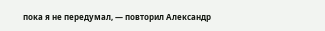пока я не передумал, — повторил Александр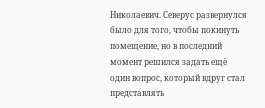Николаевич. Северус развернулся было для того, чтобы покинуть помещение, но в последний момент решился задать ещё один вопрос, который вдруг стал представлять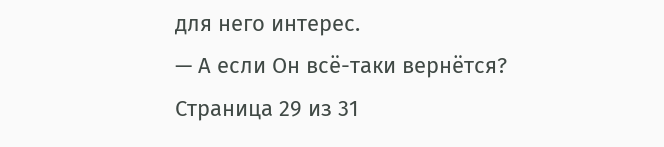для него интерес.
— А если Он всё-таки вернётся?
Страница 29 из 31